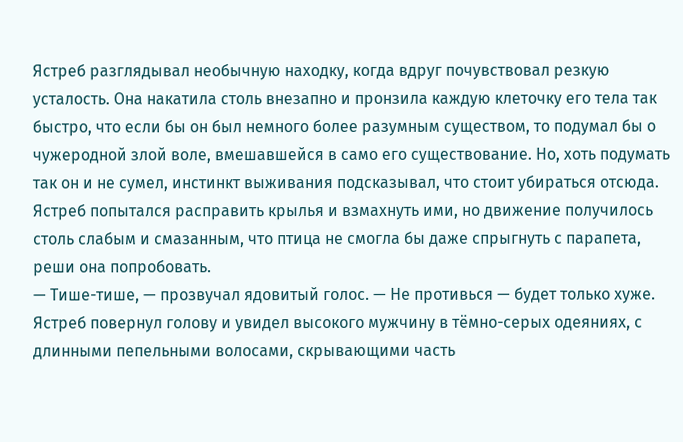Ястреб разглядывал необычную находку, когда вдруг почувствовал резкую усталость. Она накатила столь внезапно и пронзила каждую клеточку его тела так быстро, что если бы он был немного более разумным существом, то подумал бы о чужеродной злой воле, вмешавшейся в само его существование. Но, хоть подумать так он и не сумел, инстинкт выживания подсказывал, что стоит убираться отсюда. Ястреб попытался расправить крылья и взмахнуть ими, но движение получилось столь слабым и смазанным, что птица не смогла бы даже спрыгнуть с парапета, реши она попробовать.
— Тише-тише, — прозвучал ядовитый голос. — Не противься — будет только хуже.
Ястреб повернул голову и увидел высокого мужчину в тёмно-серых одеяниях, с длинными пепельными волосами, скрывающими часть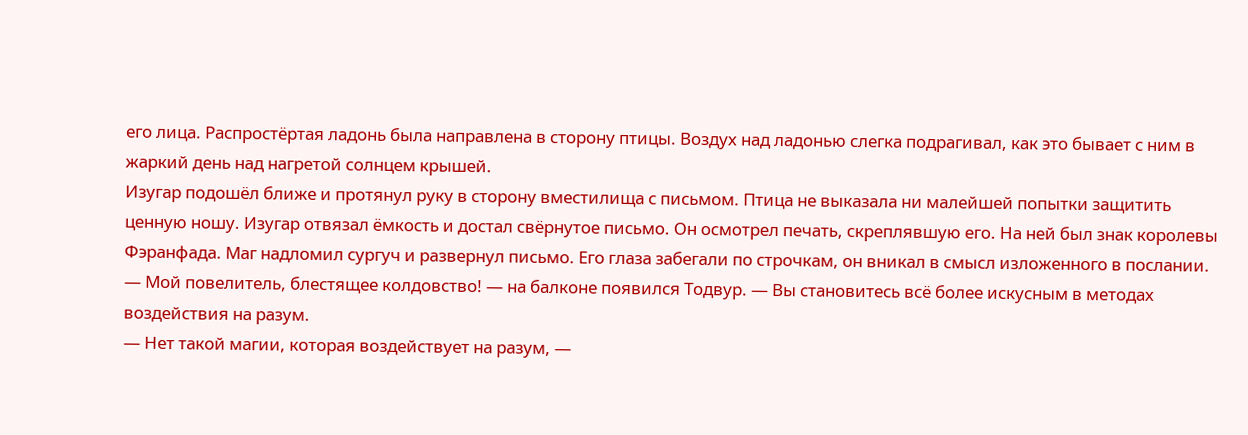его лица. Распростёртая ладонь была направлена в сторону птицы. Воздух над ладонью слегка подрагивал, как это бывает с ним в жаркий день над нагретой солнцем крышей.
Изугар подошёл ближе и протянул руку в сторону вместилища с письмом. Птица не выказала ни малейшей попытки защитить ценную ношу. Изугар отвязал ёмкость и достал свёрнутое письмо. Он осмотрел печать, скреплявшую его. На ней был знак королевы Фэранфада. Маг надломил сургуч и развернул письмо. Его глаза забегали по строчкам, он вникал в смысл изложенного в послании.
— Мой повелитель, блестящее колдовство! — на балконе появился Тодвур. — Вы становитесь всё более искусным в методах воздействия на разум.
— Нет такой магии, которая воздействует на разум, —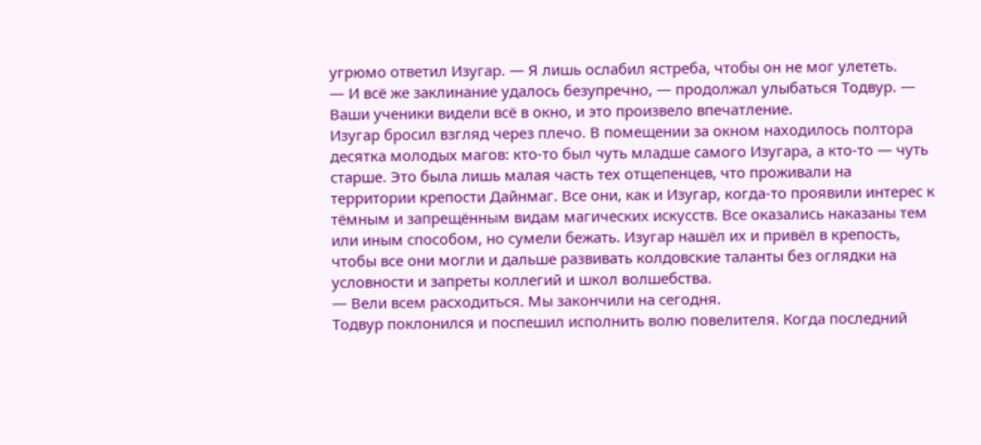угрюмо ответил Изугар. — Я лишь ослабил ястреба, чтобы он не мог улететь.
— И всё же заклинание удалось безупречно, — продолжал улыбаться Тодвур. — Ваши ученики видели всё в окно, и это произвело впечатление.
Изугар бросил взгляд через плечо. В помещении за окном находилось полтора десятка молодых магов: кто-то был чуть младше самого Изугара, а кто-то — чуть старше. Это была лишь малая часть тех отщепенцев, что проживали на территории крепости Дайнмаг. Все они, как и Изугар, когда-то проявили интерес к тёмным и запрещённым видам магических искусств. Все оказались наказаны тем или иным способом, но сумели бежать. Изугар нашёл их и привёл в крепость, чтобы все они могли и дальше развивать колдовские таланты без оглядки на условности и запреты коллегий и школ волшебства.
— Вели всем расходиться. Мы закончили на сегодня.
Тодвур поклонился и поспешил исполнить волю повелителя. Когда последний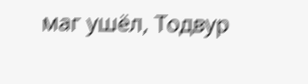маг ушёл, Тодвур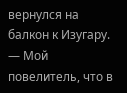вернулся на балкон к Изугару.
— Мой повелитель, что в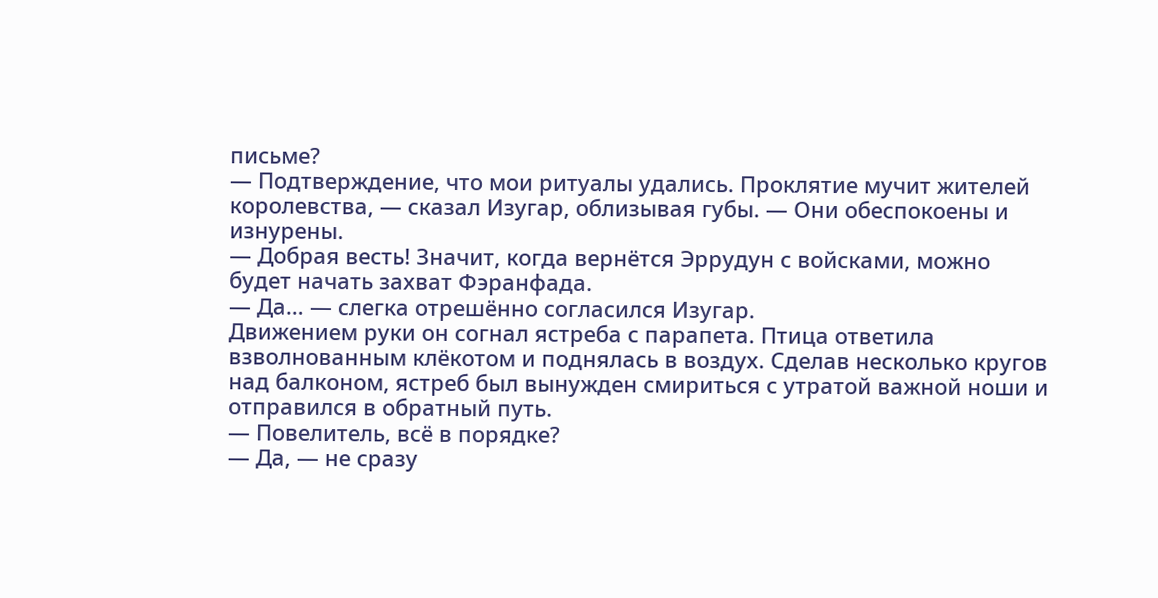письме?
— Подтверждение, что мои ритуалы удались. Проклятие мучит жителей королевства, — сказал Изугар, облизывая губы. — Они обеспокоены и изнурены.
— Добрая весть! Значит, когда вернётся Эррудун с войсками, можно будет начать захват Фэранфада.
— Да… — слегка отрешённо согласился Изугар.
Движением руки он согнал ястреба с парапета. Птица ответила взволнованным клёкотом и поднялась в воздух. Сделав несколько кругов над балконом, ястреб был вынужден смириться с утратой важной ноши и отправился в обратный путь.
— Повелитель, всё в порядке?
— Да, — не сразу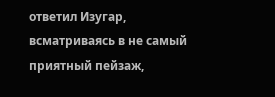ответил Изугар, всматриваясь в не самый приятный пейзаж,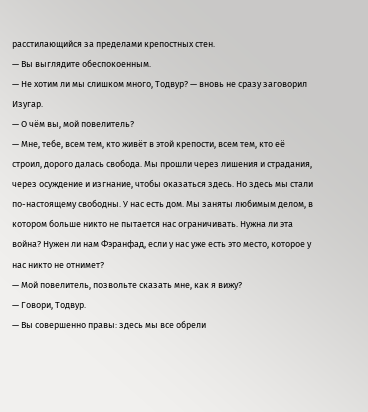расстилающийся за пределами крепостных стен.
— Вы выглядите обеспокоенным.
— Не хотим ли мы слишком много, Тодвур? — вновь не сразу заговорил Изугар.
— О чём вы, мой повелитель?
— Мне, тебе, всем тем, кто живёт в этой крепости, всем тем, кто её строил, дорого далась свобода. Мы прошли через лишения и страдания, через осуждение и изгнание, чтобы оказаться здесь. Но здесь мы стали по-настоящему свободны. У нас есть дом. Мы заняты любимым делом, в котором больше никто не пытается нас ограничивать. Нужна ли эта война? Нужен ли нам Фэранфад, если у нас уже есть это место, которое у нас никто не отнимет?
— Мой повелитель, позвольте сказать мне, как я вижу?
— Говори, Тодвур.
— Вы совершенно правы: здесь мы все обрели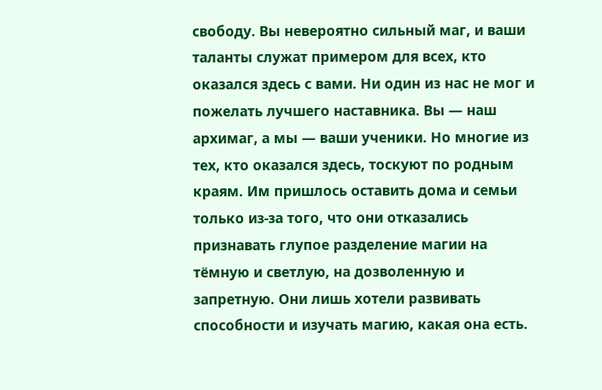свободу. Вы невероятно сильный маг, и ваши таланты служат примером для всех, кто оказался здесь с вами. Ни один из нас не мог и пожелать лучшего наставника. Вы — наш архимаг, а мы — ваши ученики. Но многие из тех, кто оказался здесь, тоскуют по родным краям. Им пришлось оставить дома и семьи только из-за того, что они отказались признавать глупое разделение магии на тёмную и светлую, на дозволенную и запретную. Они лишь хотели развивать способности и изучать магию, какая она есть.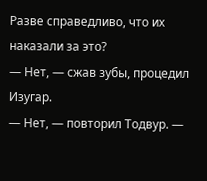Разве справедливо, что их наказали за это?
— Нет, — сжав зубы, процедил Изугар.
— Нет, — повторил Тодвур. —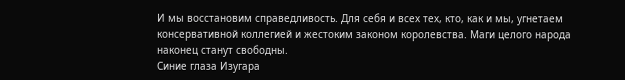И мы восстановим справедливость. Для себя и всех тех, кто, как и мы, угнетаем консервативной коллегией и жестоким законом королевства. Маги целого народа наконец станут свободны.
Синие глаза Изугара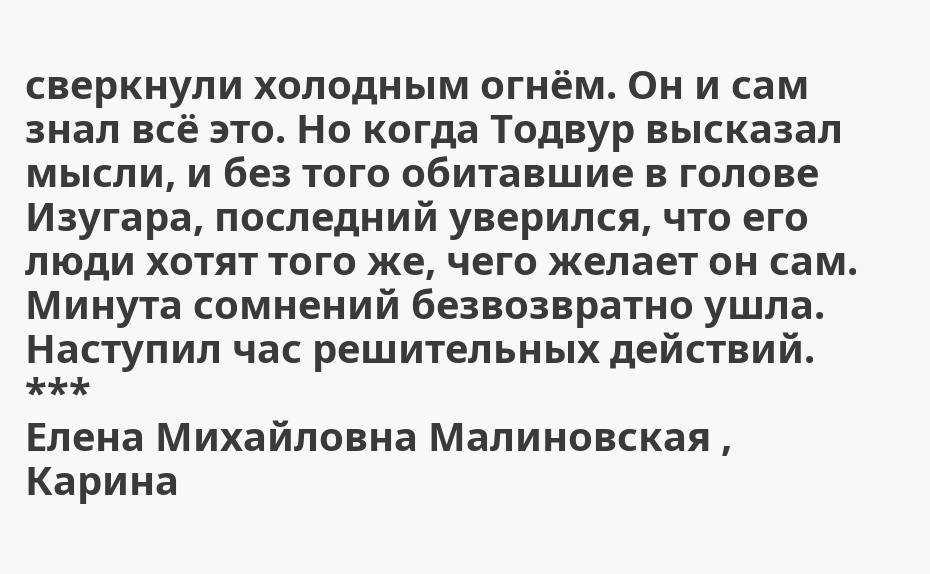сверкнули холодным огнём. Он и сам знал всё это. Но когда Тодвур высказал мысли, и без того обитавшие в голове Изугара, последний уверился, что его люди хотят того же, чего желает он сам. Минута сомнений безвозвратно ушла. Наступил час решительных действий.
***
Елена Михайловна Малиновская , Карина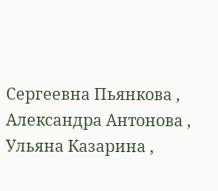Сергеевна Пьянкова , Александра Антонова , Ульяна Казарина ,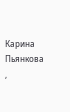Карина Пьянкова ,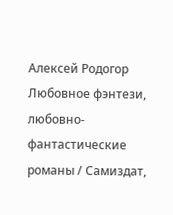Алексей Родогор
Любовное фэнтези, любовно-фантастические романы / Самиздат,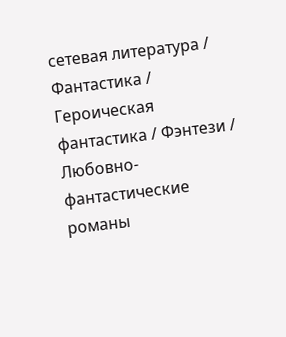сетевая литература / Фантастика / Героическая фантастика / Фэнтези / Любовно-фантастические романы